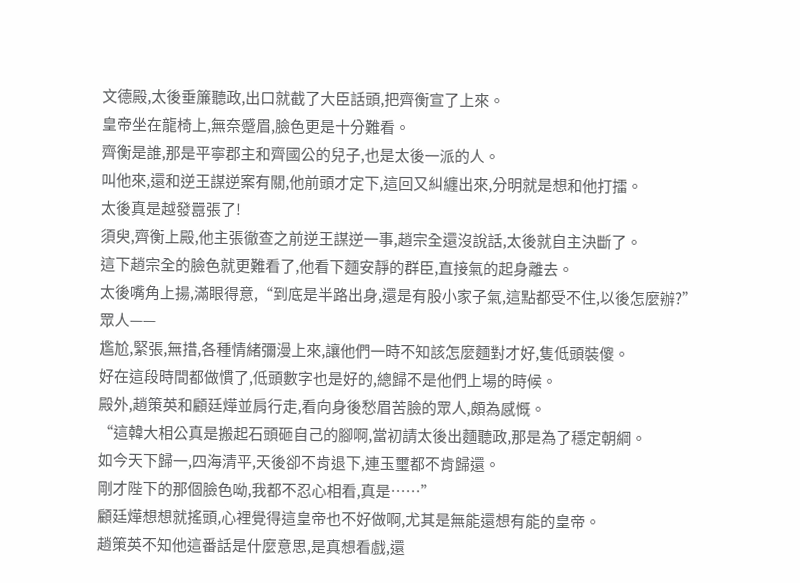文德殿,太後垂簾聽政,出口就截了大臣話頭,把齊衡宣了上來。
皇帝坐在龍椅上,無奈蹙眉,臉色更是十分難看。
齊衡是誰,那是平寧郡主和齊國公的兒子,也是太後一派的人。
叫他來,還和逆王謀逆案有關,他前頭才定下,這回又糾纏出來,分明就是想和他打擂。
太後真是越發囂張了!
須臾,齊衡上殿,他主張徹查之前逆王謀逆一事,趙宗全還沒說話,太後就自主決斷了。
這下趙宗全的臉色就更難看了,他看下麵安靜的群臣,直接氣的起身離去。
太後嘴角上揚,滿眼得意,“到底是半路出身,還是有股小家子氣,這點都受不住,以後怎麼辦?”
眾人——
尷尬,緊張,無措,各種情緒彌漫上來,讓他們一時不知該怎麼麵對才好,隻低頭裝傻。
好在這段時間都做慣了,低頭數字也是好的,總歸不是他們上場的時候。
殿外,趙策英和顧廷燁並肩行走,看向身後愁眉苦臉的眾人,頗為感慨。
“這韓大相公真是搬起石頭砸自己的腳啊,當初請太後出麵聽政,那是為了穩定朝綱。
如今天下歸一,四海清平,天後卻不肯退下,連玉璽都不肯歸還。
剛才陛下的那個臉色呦,我都不忍心相看,真是……”
顧廷燁想想就搖頭,心裡覺得這皇帝也不好做啊,尤其是無能還想有能的皇帝。
趙策英不知他這番話是什麼意思,是真想看戲,還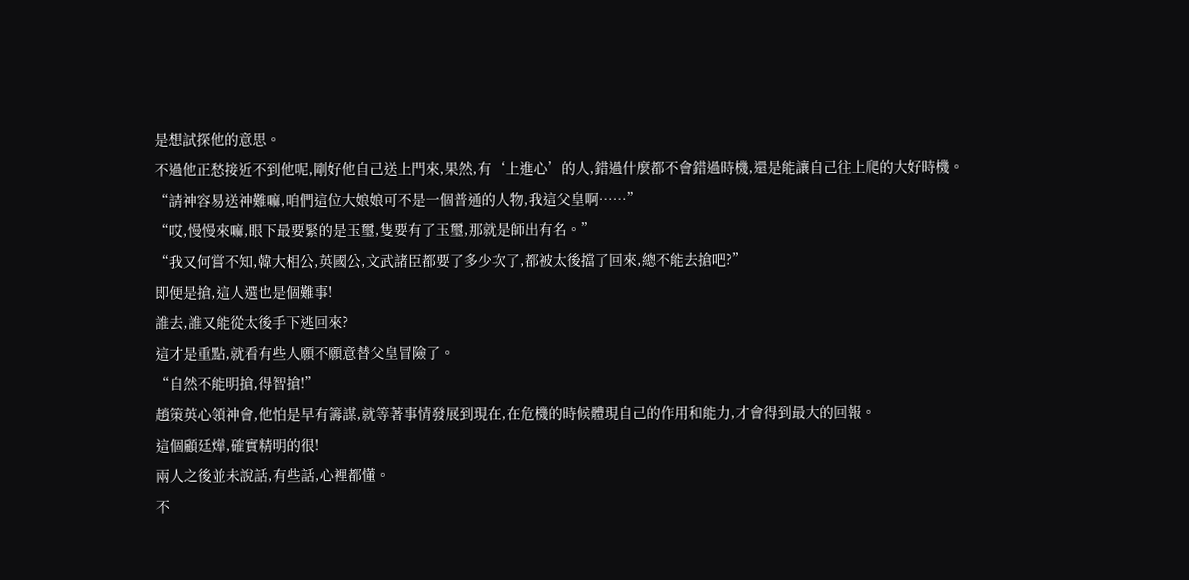是想試探他的意思。
不過他正愁接近不到他呢,剛好他自己送上門來,果然,有‘上進心’的人,錯過什麼都不會錯過時機,還是能讓自己往上爬的大好時機。
“請神容易送神難嘛,咱們這位大娘娘可不是一個普通的人物,我這父皇啊……”
“哎,慢慢來嘛,眼下最要緊的是玉璽,隻要有了玉璽,那就是師出有名。”
“我又何嘗不知,韓大相公,英國公,文武諸臣都要了多少次了,都被太後擋了回來,總不能去搶吧?”
即便是搶,這人選也是個難事!
誰去,誰又能從太後手下逃回來?
這才是重點,就看有些人願不願意替父皇冒險了。
“自然不能明搶,得智搶!”
趙策英心領神會,他怕是早有籌謀,就等著事情發展到現在,在危機的時候體現自己的作用和能力,才會得到最大的回報。
這個顧廷燁,確實精明的很!
兩人之後並未說話,有些話,心裡都懂。
不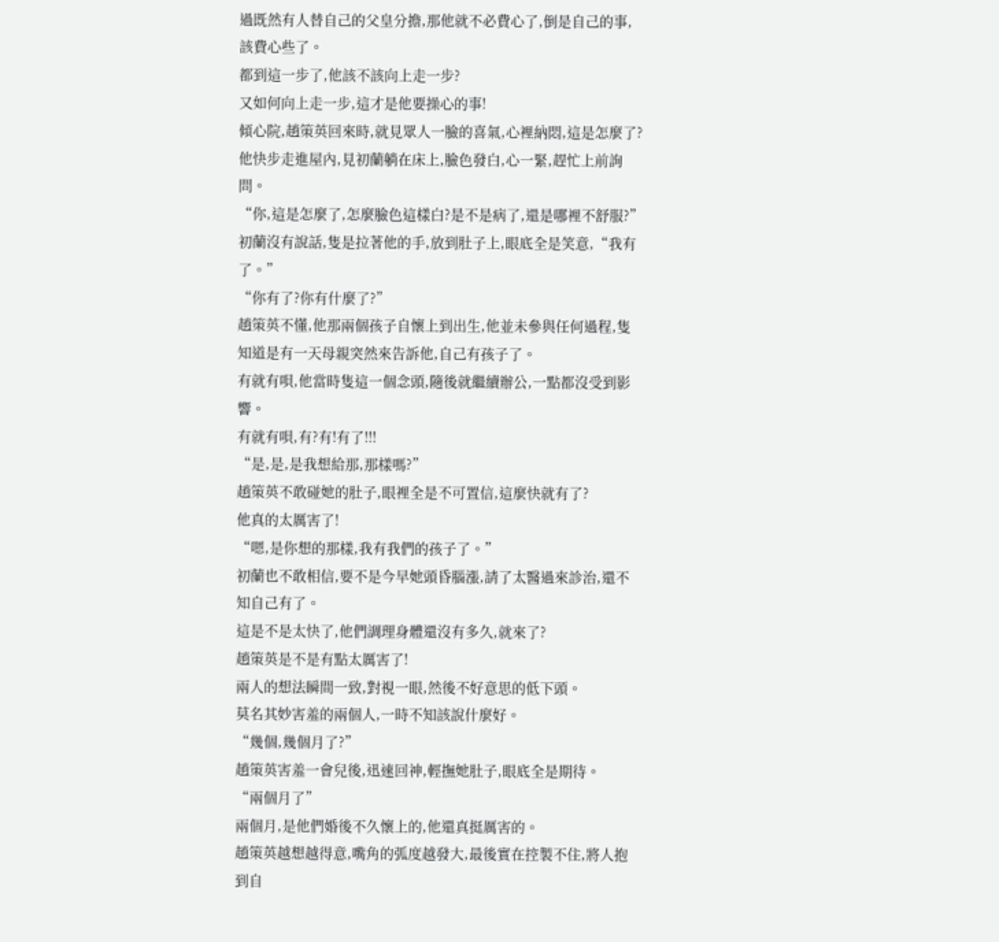過既然有人替自己的父皇分擔,那他就不必費心了,倒是自己的事,該費心些了。
都到這一步了,他該不該向上走一步?
又如何向上走一步,這才是他要操心的事!
傾心院,趙策英回來時,就見眾人一臉的喜氣,心裡納悶,這是怎麼了?
他快步走進屋內,見初蘭躺在床上,臉色發白,心一緊,趕忙上前詢問。
“你,這是怎麼了,怎麼臉色這樣白?是不是病了,還是哪裡不舒服?”
初蘭沒有說話,隻是拉著他的手,放到肚子上,眼底全是笑意,“我有了。”
“你有了?你有什麼了?”
趙策英不懂,他那兩個孩子自懷上到出生,他並未參與任何過程,隻知道是有一天母親突然來告訴他,自己有孩子了。
有就有唄,他當時隻這一個念頭,隨後就繼續辦公,一點都沒受到影響。
有就有唄,有?有!有了!!!
“是,是,是我想給那,那樣嗎?”
趙策英不敢碰她的肚子,眼裡全是不可置信,這麼快就有了?
他真的太厲害了!
“嗯,是你想的那樣,我有我們的孩子了。”
初蘭也不敢相信,要不是今早她頭昏腦漲,請了太醫過來診治,還不知自己有了。
這是不是太快了,他們調理身體還沒有多久,就來了?
趙策英是不是有點太厲害了!
兩人的想法瞬間一致,對視一眼,然後不好意思的低下頭。
莫名其妙害羞的兩個人,一時不知該說什麼好。
“幾個,幾個月了?”
趙策英害羞一會兒後,迅速回神,輕撫她肚子,眼底全是期待。
“兩個月了”
兩個月,是他們婚後不久懷上的,他還真挺厲害的。
趙策英越想越得意,嘴角的弧度越發大,最後實在控製不住,將人抱到自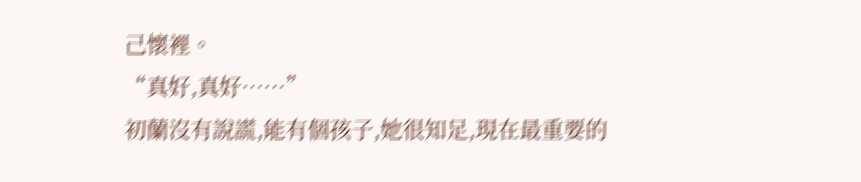己懷裡。
“真好,真好……”
初蘭沒有說謊,能有個孩子,她很知足,現在最重要的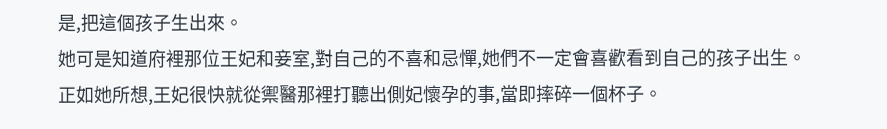是,把這個孩子生出來。
她可是知道府裡那位王妃和妾室,對自己的不喜和忌憚,她們不一定會喜歡看到自己的孩子出生。
正如她所想,王妃很快就從禦醫那裡打聽出側妃懷孕的事,當即摔碎一個杯子。